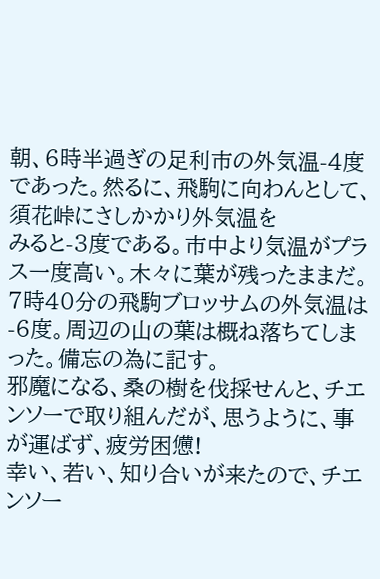朝、6時半過ぎの足利市の外気温-4度であった。然るに、飛駒に向わんとして、須花峠にさしかかり外気温を
みると-3度である。市中より気温がプラス一度高い。木々に葉が残ったままだ。
7時40分の飛駒ブロッサムの外気温は-6度。周辺の山の葉は概ね落ちてしまった。備忘の為に記す。
邪魔になる、桑の樹を伐採せんと、チエンソーで取り組んだが、思うように、事が運ばず、疲労困憊!
幸い、若い、知り合いが来たので、チエンソー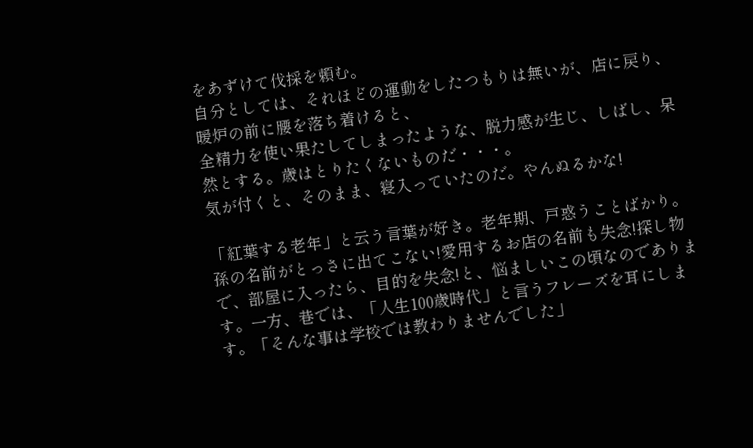をあずけて伐採を頼む。
自分としては、それほどの運動をしたつもりは無いが、店に戻り、暖炉の前に腰を落ち着けると、
全精力を使い果たしてしまったような、脱力感が生じ、しばし、呆然とする。歳はとりたくないものだ・・・。
気が付くと、そのまま、寝入っていたのだ。やんぬるかな!

「紅葉する老年」と云う言葉が好き。老年期、戸惑うことばかり。孫の名前がとっさに出てこない!愛用するお店の名前も失念!探し物で、部屋に入ったら、目的を失念!と、悩ましいこの頃なのであります。一方、巷では、「人生100歳時代」と言うフレーズを耳にします。「そんな事は学校では教わりませんでした」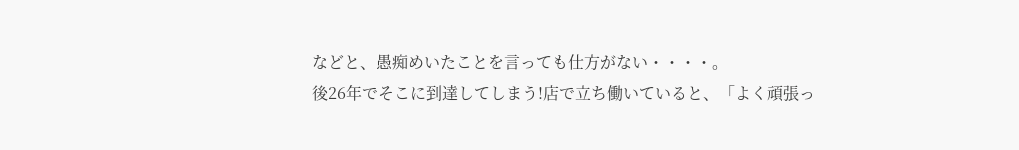などと、愚痴めいたことを言っても仕方がない・・・・。
後26年でそこに到達してしまう!店で立ち働いていると、「よく頑張っ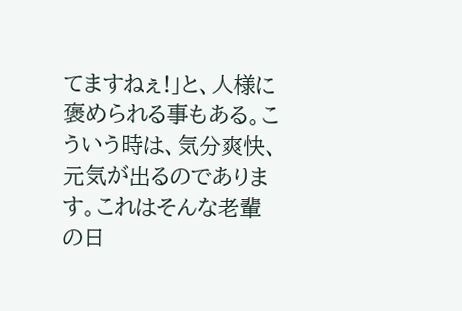てますねぇ!」と、人様に褒められる事もある。こういう時は、気分爽快、元気が出るのであります。これはそんな老輩の日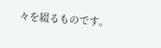々を綴るものです。